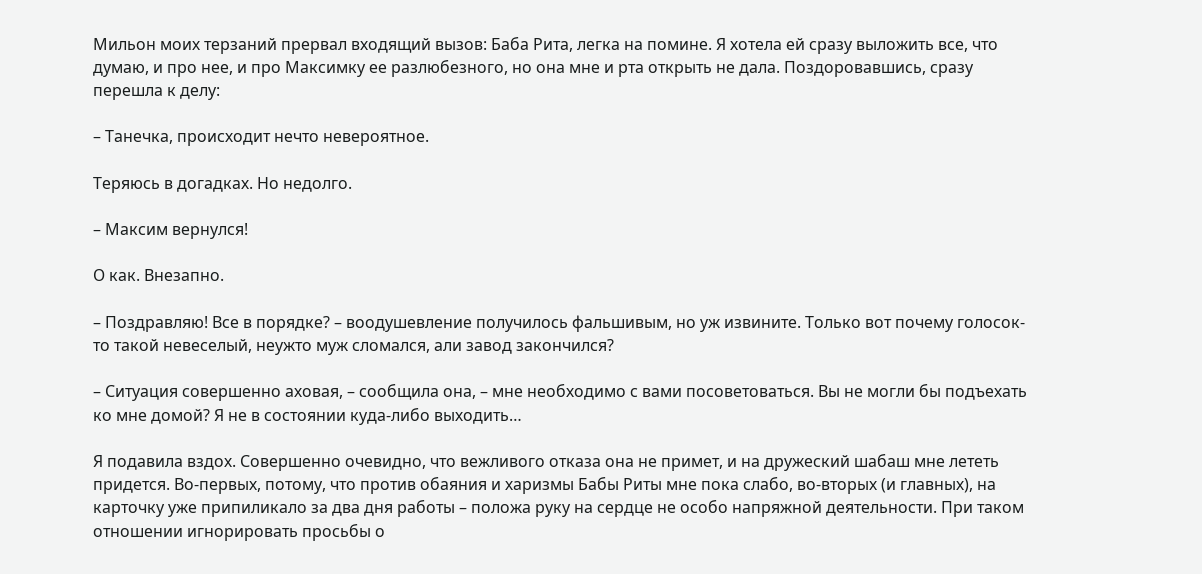Мильон моих терзаний прервал входящий вызов: Баба Рита, легка на помине. Я хотела ей сразу выложить все, что думаю, и про нее, и про Максимку ее разлюбезного, но она мне и рта открыть не дала. Поздоровавшись, сразу перешла к делу:

– Танечка, происходит нечто невероятное.

Теряюсь в догадках. Но недолго.

– Максим вернулся!

О как. Внезапно.

– Поздравляю! Все в порядке? – воодушевление получилось фальшивым, но уж извините. Только вот почему голосок-то такой невеселый, неужто муж сломался, али завод закончился?

– Ситуация совершенно аховая, – сообщила она, – мне необходимо с вами посоветоваться. Вы не могли бы подъехать ко мне домой? Я не в состоянии куда-либо выходить…

Я подавила вздох. Совершенно очевидно, что вежливого отказа она не примет, и на дружеский шабаш мне лететь придется. Во-первых, потому, что против обаяния и харизмы Бабы Риты мне пока слабо, во-вторых (и главных), на карточку уже припиликало за два дня работы – положа руку на сердце не особо напряжной деятельности. При таком отношении игнорировать просьбы о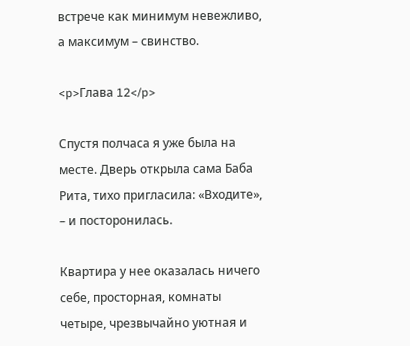встрече как минимум невежливо, а максимум – свинство.

<p>Глава 12</p>

Спустя полчаса я уже была на месте. Дверь открыла сама Баба Рита, тихо пригласила: «Входите», – и посторонилась.

Квартира у нее оказалась ничего себе, просторная, комнаты четыре, чрезвычайно уютная и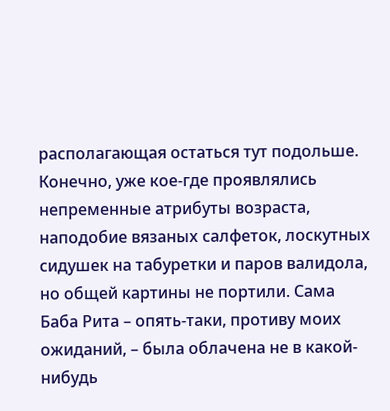располагающая остаться тут подольше. Конечно, уже кое-где проявлялись непременные атрибуты возраста, наподобие вязаных салфеток, лоскутных сидушек на табуретки и паров валидола, но общей картины не портили. Сама Баба Рита – опять-таки, противу моих ожиданий, – была облачена не в какой-нибудь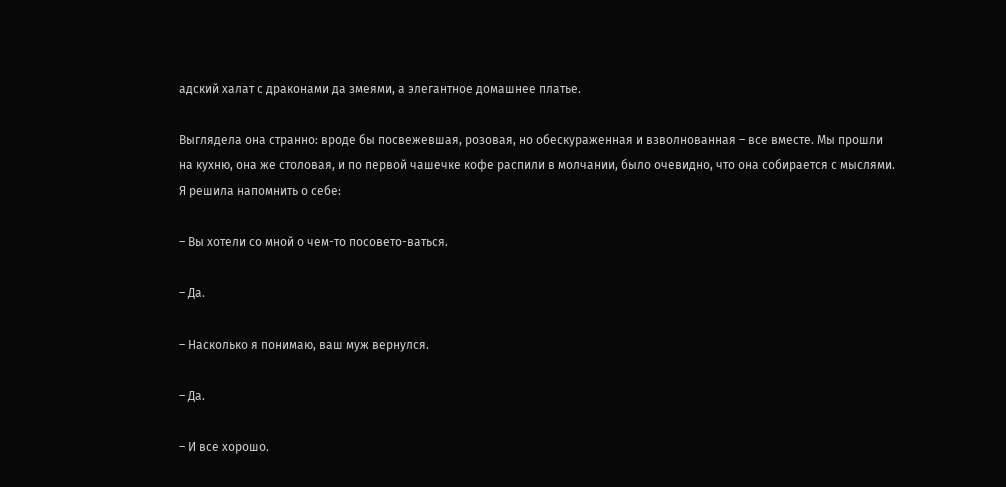адский халат с драконами да змеями, а элегантное домашнее платье.

Выглядела она странно: вроде бы посвежевшая, розовая, но обескураженная и взволнованная – все вместе. Мы прошли на кухню, она же столовая, и по первой чашечке кофе распили в молчании, было очевидно, что она собирается с мыслями. Я решила напомнить о себе:

– Вы хотели со мной о чем-то посовето-ваться.

– Да.

– Насколько я понимаю, ваш муж вернулся.

– Да.

– И все хорошо.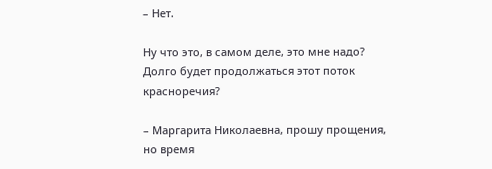– Нет.

Ну что это, в самом деле, это мне надо? Долго будет продолжаться этот поток красноречия?

– Маргарита Николаевна, прошу прощения, но время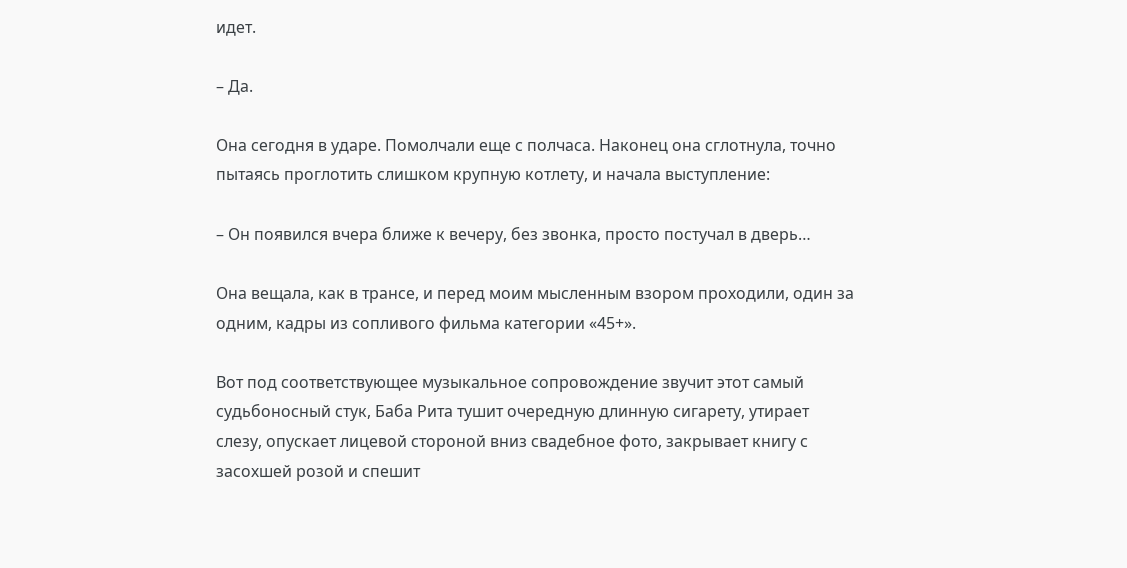идет.

– Да.

Она сегодня в ударе. Помолчали еще с полчаса. Наконец она сглотнула, точно пытаясь проглотить слишком крупную котлету, и начала выступление:

– Он появился вчера ближе к вечеру, без звонка, просто постучал в дверь…

Она вещала, как в трансе, и перед моим мысленным взором проходили, один за одним, кадры из сопливого фильма категории «45+».

Вот под соответствующее музыкальное сопровождение звучит этот самый судьбоносный стук, Баба Рита тушит очередную длинную сигарету, утирает слезу, опускает лицевой стороной вниз свадебное фото, закрывает книгу с засохшей розой и спешит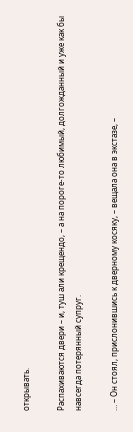открывать.

Распахиваются двери – и, туш али крещендо, – а на пороге-то любимый, долгожданный и уже как бы навсегда потерянный супруг.

… – Он стоял, прислонившись к дверному косяку, – вещала она в экстазе, –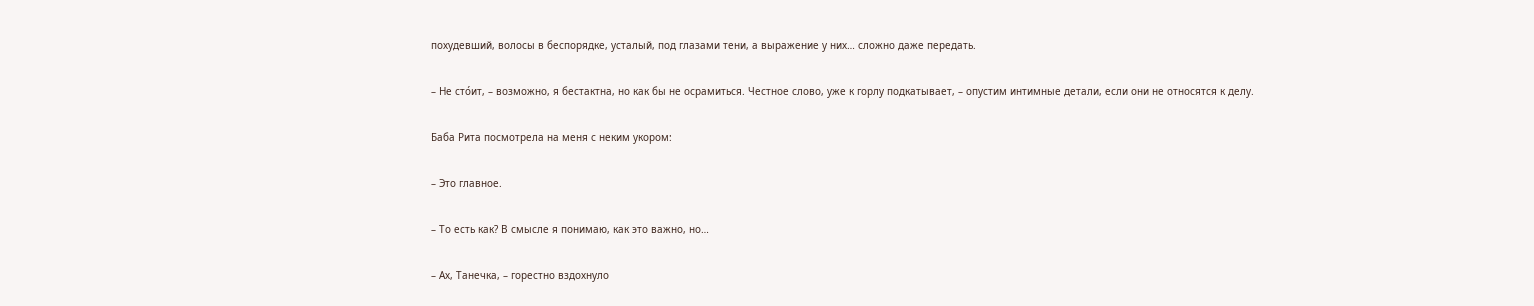похудевший, волосы в беспорядке, усталый, под глазами тени, а выражение у них… сложно даже передать.

– Не сто́ит, – возможно, я бестактна, но как бы не осрамиться. Честное слово, уже к горлу подкатывает, – опустим интимные детали, если они не относятся к делу.

Баба Рита посмотрела на меня с неким укором:

– Это главное.

– То есть как? В смысле я понимаю, как это важно, но…

– Ах, Танечка, – горестно вздохнуло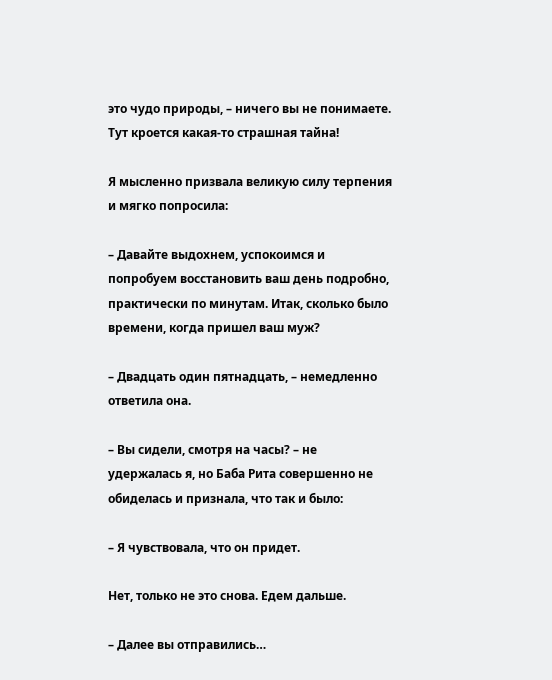это чудо природы, – ничего вы не понимаете. Тут кроется какая-то страшная тайна!

Я мысленно призвала великую силу терпения и мягко попросила:

– Давайте выдохнем, успокоимся и попробуем восстановить ваш день подробно, практически по минутам. Итак, сколько было времени, когда пришел ваш муж?

– Двадцать один пятнадцать, – немедленно ответила она.

– Вы сидели, смотря на часы? – не удержалась я, но Баба Рита совершенно не обиделась и признала, что так и было:

– Я чувствовала, что он придет.

Нет, только не это снова. Едем дальше.

– Далее вы отправились…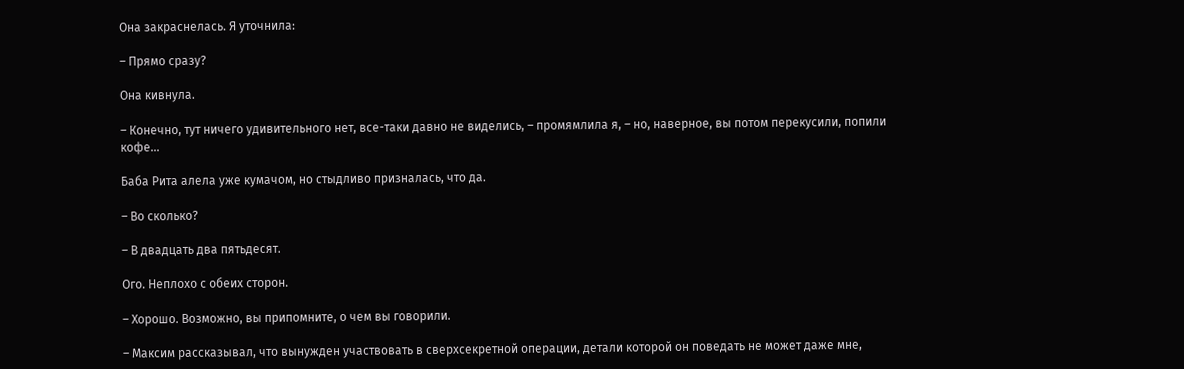Она закраснелась. Я уточнила:

– Прямо сразу?

Она кивнула.

– Конечно, тут ничего удивительного нет, все-таки давно не виделись, – промямлила я, – но, наверное, вы потом перекусили, попили кофе…

Баба Рита алела уже кумачом, но стыдливо призналась, что да.

– Во сколько?

– В двадцать два пятьдесят.

Ого. Неплохо с обеих сторон.

– Хорошо. Возможно, вы припомните, о чем вы говорили.

– Максим рассказывал, что вынужден участвовать в сверхсекретной операции, детали которой он поведать не может даже мне,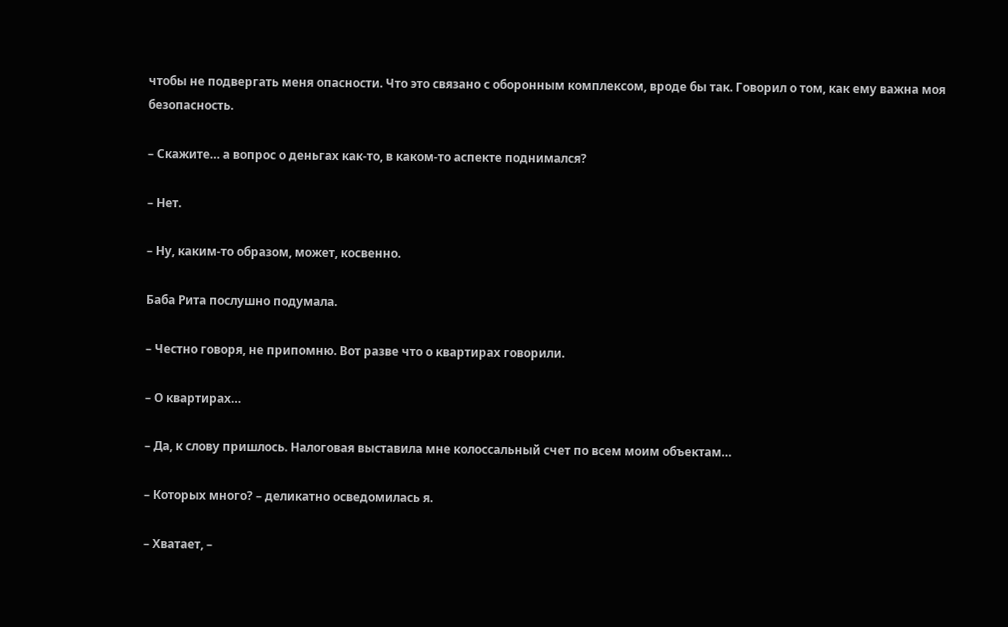чтобы не подвергать меня опасности. Что это связано с оборонным комплексом, вроде бы так. Говорил о том, как ему важна моя безопасность.

– Скажите… а вопрос о деньгах как-то, в каком-то аспекте поднимался?

– Нет.

– Ну, каким-то образом, может, косвенно.

Баба Рита послушно подумала.

– Честно говоря, не припомню. Вот разве что о квартирах говорили.

– О квартирах…

– Да, к слову пришлось. Налоговая выставила мне колоссальный счет по всем моим объектам…

– Которых много? – деликатно осведомилась я.

– Хватает, –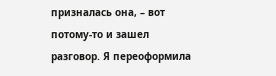призналась она, – вот потому-то и зашел разговор. Я переоформила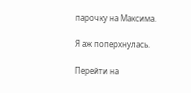парочку на Максима.

Я аж поперхнулась.

Перейти на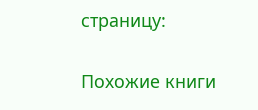страницу:

Похожие книги